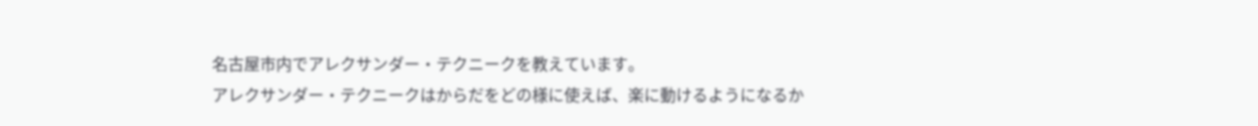名古屋市内でアレクサンダー・テクニークを教えています。
アレクサンダー・テクニークはからだをどの様に使えば、楽に動けるようになるか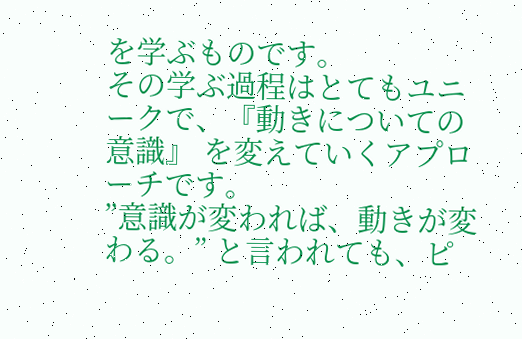を学ぶものです。
その学ぶ過程はとてもユニークで、『動きについての意識』 を変えていくアプローチです。
”意識が変われば、動きが変わる。” と言われても、ピ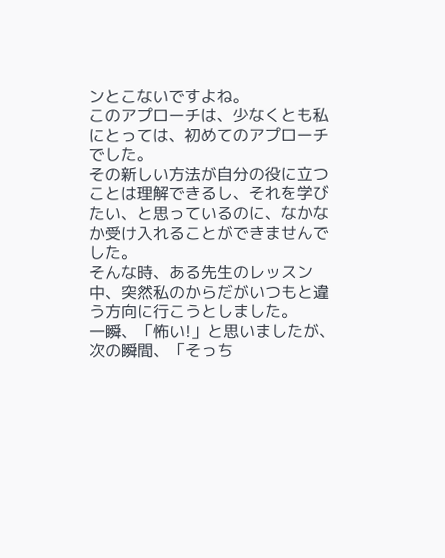ンとこないですよね。
このアプローチは、少なくとも私にとっては、初めてのアプローチでした。
その新しい方法が自分の役に立つことは理解できるし、それを学びたい、と思っているのに、なかなか受け入れることができませんでした。
そんな時、ある先生のレッスン中、突然私のからだがいつもと違う方向に行こうとしました。
一瞬、「怖い!」と思いましたが、次の瞬間、「そっち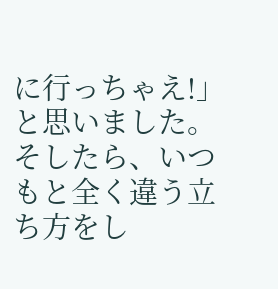に行っちゃえ!」と思いました。
そしたら、いつもと全く違う立ち方をし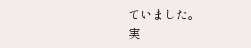ていました。
実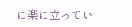に楽に立ってい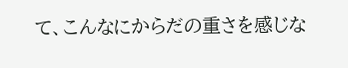て、こんなにからだの重さを感じな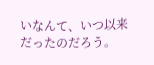いなんて、いつ以来だったのだろう。